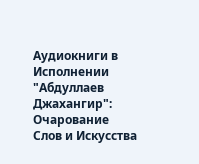Аудиокниги в Исполнении "Абдуллаев Джахангир": Очарование Слов и Искусства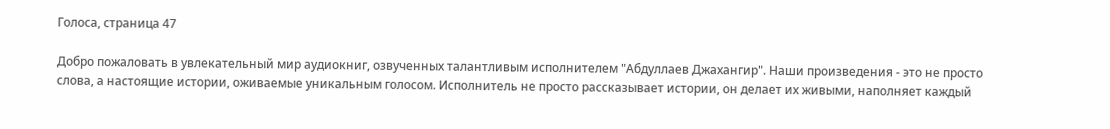Голоса, страница 47

Добро пожаловать в увлекательный мир аудиокниг, озвученных талантливым исполнителем "Абдуллаев Джахангир". Наши произведения - это не просто слова, а настоящие истории, оживаемые уникальным голосом. Исполнитель не просто рассказывает истории, он делает их живыми, наполняет каждый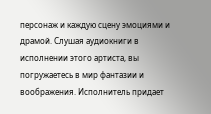персонаж и каждую сцену эмоциями и драмой. Слушая аудиокниги в исполнении этого артиста, вы погружаетесь в мир фантазии и воображения. Исполнитель придает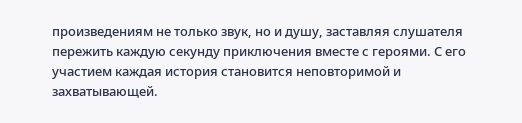произведениям не только звук, но и душу, заставляя слушателя пережить каждую секунду приключения вместе с героями. С его участием каждая история становится неповторимой и захватывающей.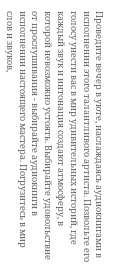Проведите вечер в уюте, наслаждаясь аудиокнигами в исполнении этого талантливого артиста. Позвольте его голосу унести вас в мир удивительных историй, где каждый звук и интонация создают атмосферу, в которой невозможно устоять. Выбирайте удовольствие от прослушивания - выбирайте аудиокниги в исполнении настоящего мастера. Погрузитесь в мир слов и звуков,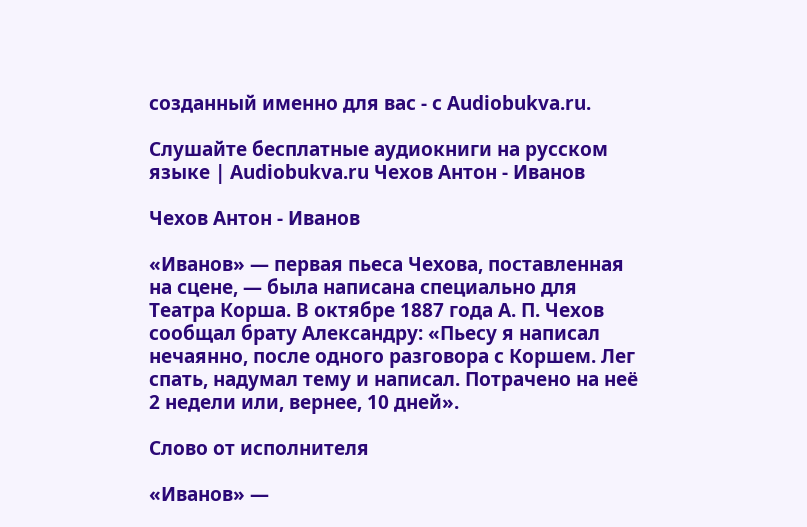созданный именно для вас - с Audiobukva.ru.

Слушайте бесплатные аудиокниги на русском языке | Audiobukva.ru Чехов Антон - Иванов

Чехов Антон - Иванов

«Иванов» — первая пьеса Чехова, поставленная на сцене, — была написана специально для Театра Корша. В октябре 1887 года А. П. Чехов сообщал брату Александру: «Пьесу я написал нечаянно, после одного разговора с Коршем. Лег спать, надумал тему и написал. Потрачено на неё 2 недели или, вернее, 10 дней».

Слово от исполнителя

«Иванов» —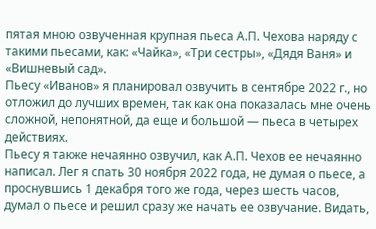пятая мною озвученная крупная пьеса А.П. Чехова наряду с такими пьесами, как: «Чайка», «Три сестры», «Дядя Ваня» и «Вишневый сад».
Пьесу «Иванов» я планировал озвучить в сентябре 2022 г., но отложил до лучших времен, так как она показалась мне очень сложной, непонятной, да еще и большой — пьеса в четырех действиях.
Пьесу я также нечаянно озвучил, как А.П. Чехов ее нечаянно написал. Лег я спать 30 ноября 2022 года, не думая о пьесе, а проснувшись 1 декабря того же года, через шесть часов, думал о пьесе и решил сразу же начать ее озвучание. Видать,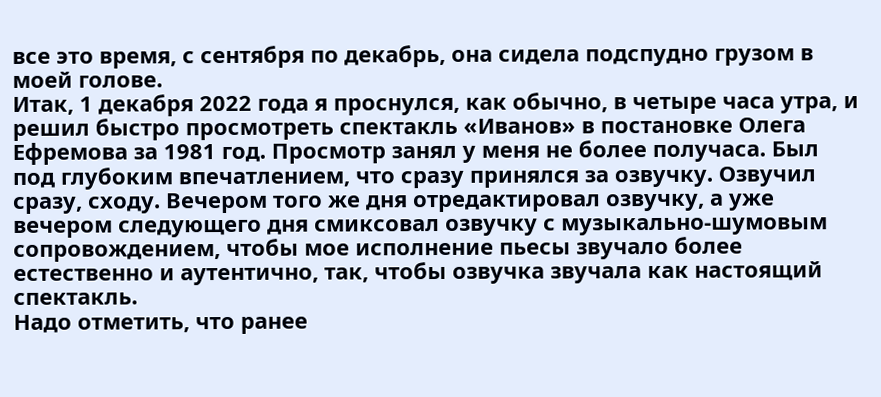все это время, с сентября по декабрь, она сидела подспудно грузом в моей голове.
Итак, 1 декабря 2022 года я проснулся, как обычно, в четыре часа утра, и решил быстро просмотреть спектакль «Иванов» в постановке Олега Ефремова за 1981 год. Просмотр занял у меня не более получаса. Был под глубоким впечатлением, что сразу принялся за озвучку. Озвучил сразу, сходу. Вечером того же дня отредактировал озвучку, а уже вечером следующего дня смиксовал озвучку с музыкально-шумовым сопровождением, чтобы мое исполнение пьесы звучало более естественно и аутентично, так, чтобы озвучка звучала как настоящий спектакль.
Надо отметить, что ранее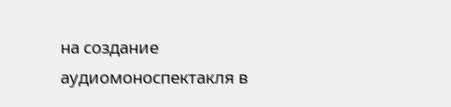на создание аудиомоноспектакля в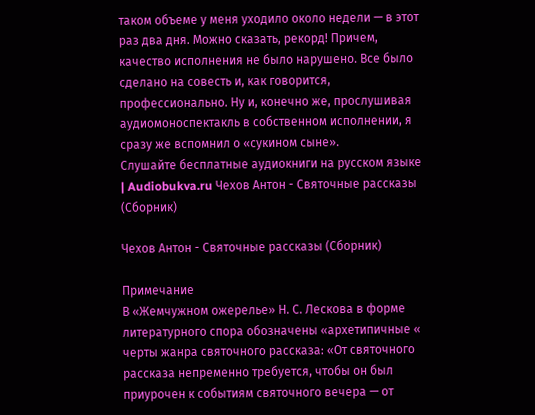таком объеме у меня уходило около недели — в этот раз два дня. Можно сказать, рекорд! Причем, качество исполнения не было нарушено. Все было сделано на совесть и, как говорится, профессионально. Ну и, конечно же, прослушивая аудиомоноспектакль в собственном исполнении, я сразу же вспомнил о «сукином сыне».
Слушайте бесплатные аудиокниги на русском языке | Audiobukva.ru Чехов Антон - Святочные рассказы (Сборник)

Чехов Антон - Святочные рассказы (Сборник)

Примечание
В «Жемчужном ожерелье» Н. С. Лескова в форме литературного спора обозначены «архетипичные « черты жанра святочного рассказа: «От святочного рассказа непременно требуется, чтобы он был приурочен к событиям святочного вечера — от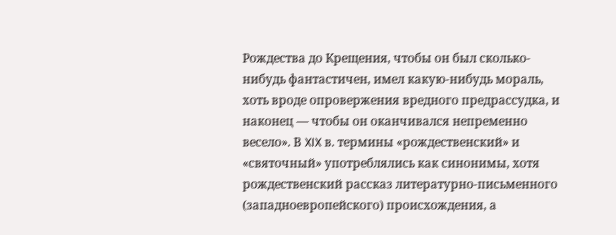Рождества до Крещения, чтобы он был сколько-нибудь фантастичен, имел какую-нибудь мораль, хоть вроде опровержения вредного предрассудка, и наконец — чтобы он оканчивался непременно весело». В XIX в. термины «рождественский» и «святочный» употреблялись как синонимы, хотя рождественский рассказ литературно-письменного (западноевропейского) происхождения, а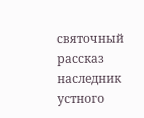святочный рассказ наследник устного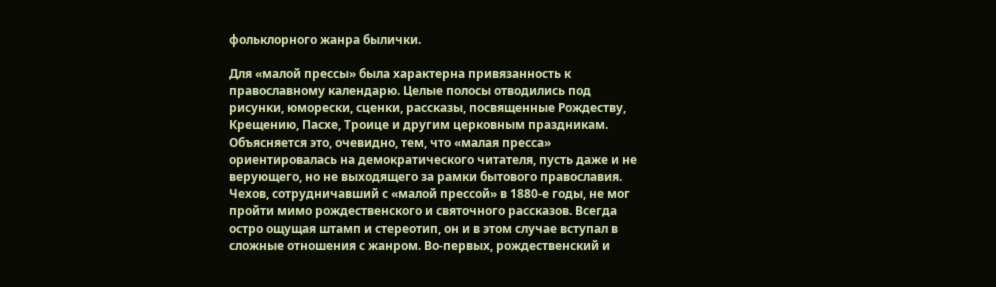фольклорного жанра былички.

Для «малой прессы» была характерна привязанность к православному календарю. Целые полосы отводились под рисунки, юморески, сценки, рассказы, посвященные Рождеству, Крещению, Пасхе, Троице и другим церковным праздникам. Объясняется это, очевидно, тем, что «малая пресса» ориентировалась на демократического читателя, пусть даже и не верующего, но не выходящего за рамки бытового православия. Чехов, сотрудничавший с «малой прессой» в 1880-е годы, не мог пройти мимо рождественского и святочного рассказов. Всегда остро ощущая штамп и стереотип, он и в этом случае вступал в сложные отношения с жанром. Во-первых, рождественский и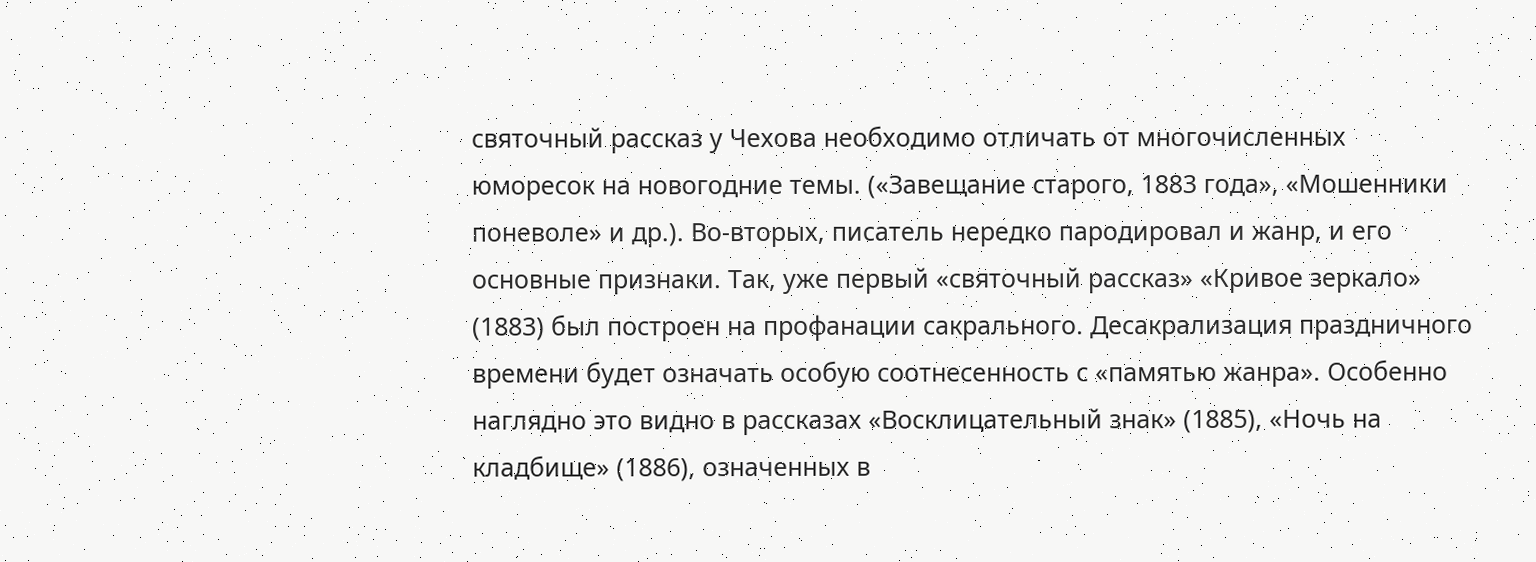святочный рассказ у Чехова необходимо отличать от многочисленных юморесок на новогодние темы. («Завещание старого, 1883 года», «Мошенники поневоле» и др.). Во-вторых, писатель нередко пародировал и жанр, и его основные признаки. Так, уже первый «святочный рассказ» «Кривое зеркало» (1883) был построен на профанации сакрального. Десакрализация праздничного времени будет означать особую соотнесенность с «памятью жанра». Особенно наглядно это видно в рассказах «Восклицательный знак» (1885), «Ночь на кладбище» (1886), означенных в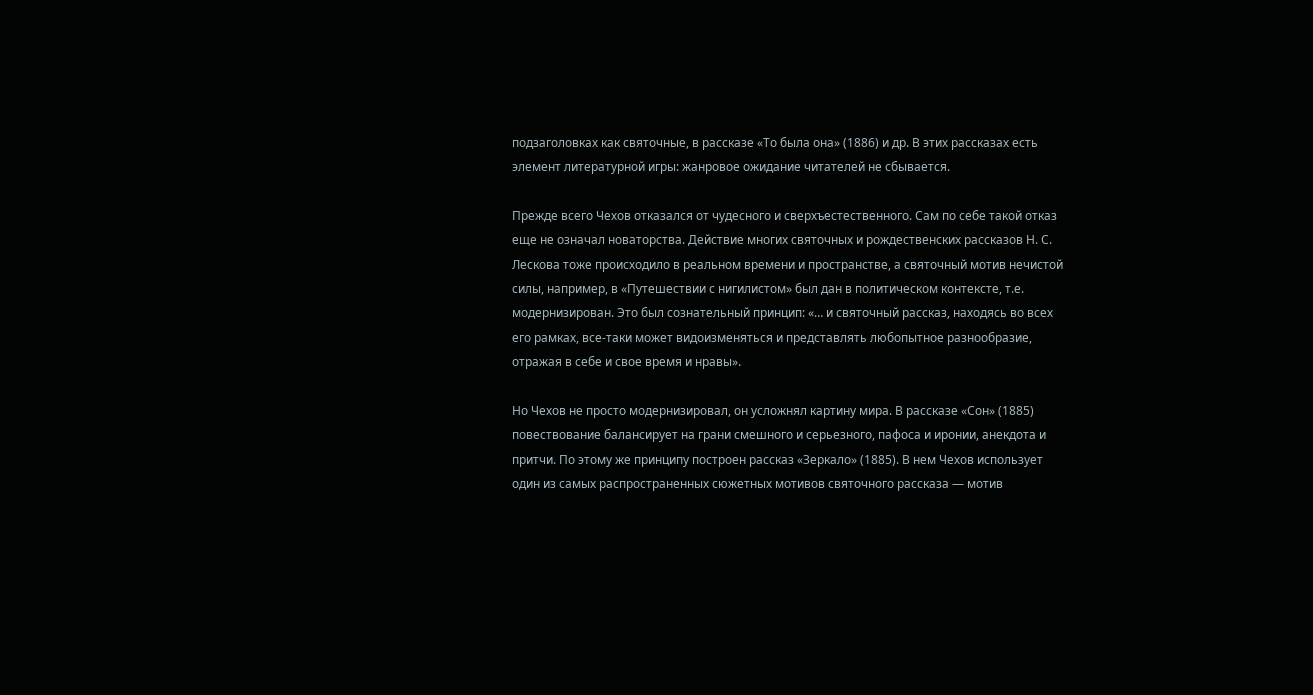подзаголовках как святочные, в рассказе «То была она» (1886) и др. В этих рассказах есть элемент литературной игры: жанровое ожидание читателей не сбывается.

Прежде всего Чехов отказался от чудесного и сверхъестественного. Сам по себе такой отказ еще не означал новаторства. Действие многих святочных и рождественских рассказов Н. С. Лескова тоже происходило в реальном времени и пространстве, а святочный мотив нечистой силы, например, в «Путешествии с нигилистом» был дан в политическом контексте, т.е. модернизирован. Это был сознательный принцип: «… и святочный рассказ, находясь во всех его рамках, все-таки может видоизменяться и представлять любопытное разнообразие, отражая в себе и свое время и нравы».

Но Чехов не просто модернизировал, он усложнял картину мира. В рассказе «Сон» (1885) повествование балансирует на грани смешного и серьезного, пафоса и иронии, анекдота и притчи. По этому же принципу построен рассказ «Зеркало» (1885). В нем Чехов использует один из самых распространенных сюжетных мотивов святочного рассказа — мотив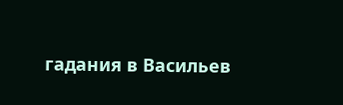гадания в Васильев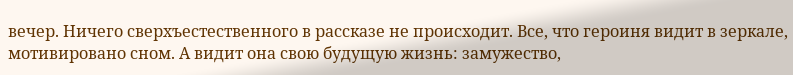вечер. Ничего сверхъестественного в рассказе не происходит. Все, что героиня видит в зеркале, мотивировано сном. А видит она свою будущую жизнь: замужество,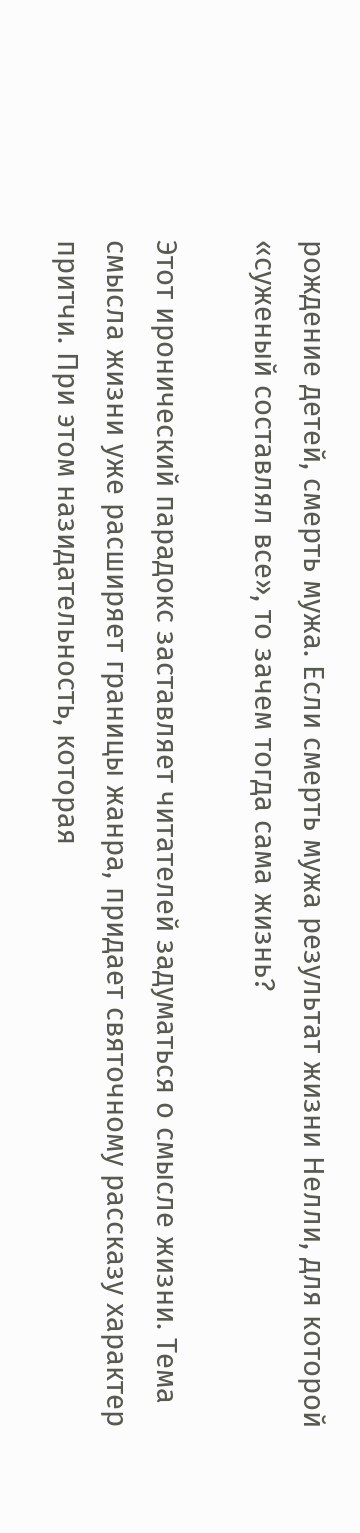рождение детей, смерть мужа. Если смерть мужа результат жизни Нелли, для которой «суженый составлял все», то зачем тогда сама жизнь?

Этот иронический парадокс заставляет читателей задуматься о смысле жизни. Тема смысла жизни уже расширяет границы жанра, придает святочному рассказу характер притчи. При этом назидательность, которая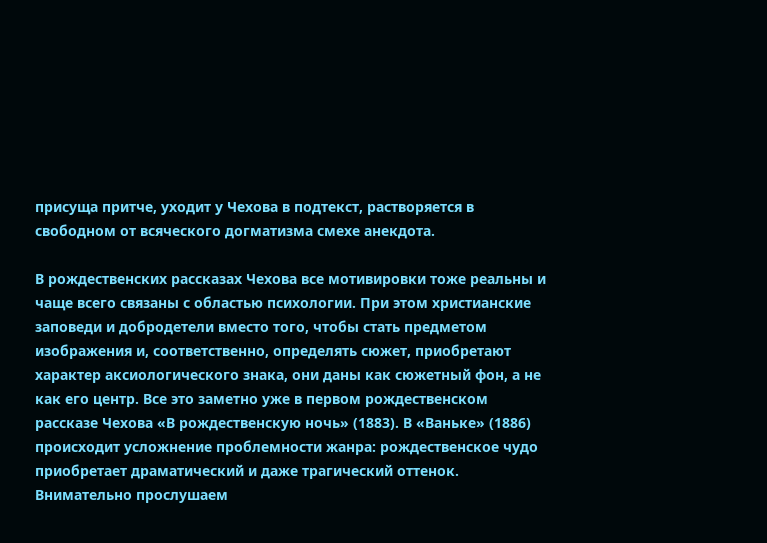присуща притче, уходит у Чехова в подтекст, растворяется в свободном от всяческого догматизма смехе анекдота.

В рождественских рассказах Чехова все мотивировки тоже реальны и чаще всего связаны с областью психологии. При этом христианские заповеди и добродетели вместо того, чтобы стать предметом изображения и, соответственно, определять сюжет, приобретают характер аксиологического знака, они даны как сюжетный фон, а не как его центр. Все это заметно уже в первом рождественском рассказе Чехова «В рождественскую ночь» (1883). В «Ваньке» (1886) происходит усложнение проблемности жанра: рождественское чудо приобретает драматический и даже трагический оттенок. Внимательно прослушаем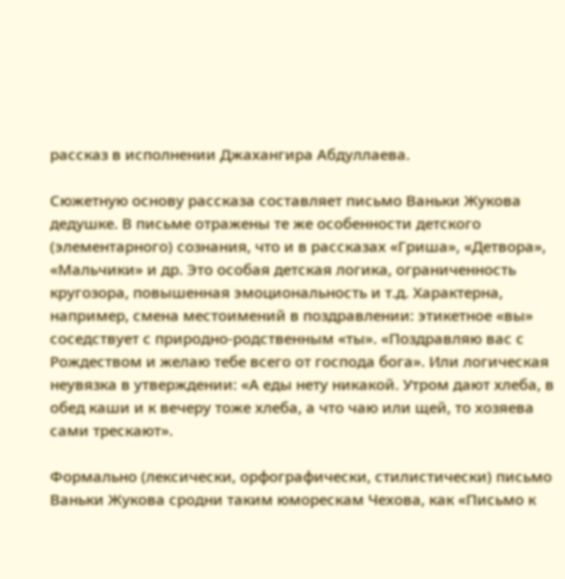рассказ в исполнении Джахангира Абдуллаева.

Сюжетную основу рассказа составляет письмо Ваньки Жукова дедушке. В письме отражены те же особенности детского (элементарного) сознания, что и в рассказах «Гриша», «Детвора», «Мальчики» и др. Это особая детская логика, ограниченность кругозора, повышенная эмоциональность и т.д. Характерна, например, смена местоимений в поздравлении: этикетное «вы» соседствует с природно-родственным «ты». «Поздравляю вас с Рождеством и желаю тебе всего от господа бога». Или логическая неувязка в утверждении: «А еды нету никакой. Утром дают хлеба, в обед каши и к вечеру тоже хлеба, а что чаю или щей, то хозяева сами трескают».

Формально (лексически, орфографически, стилистически) письмо Ваньки Жукова сродни таким юморескам Чехова, как «Письмо к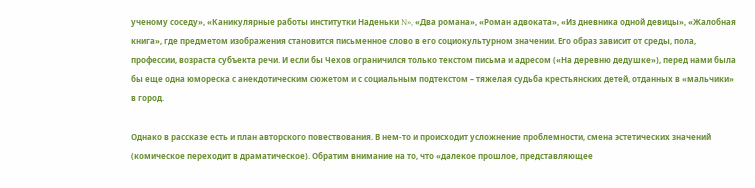ученому соседу», «Каникулярные работы институтки Наденьки N», «Два романа», «Роман адвоката», «Из дневника одной девицы», «Жалобная книга», где предметом изображения становится письменное слово в его социокультурном значении. Его образ зависит от среды, пола, профессии, возраста субъекта речи. И если бы Чехов ограничился только текстом письма и адресом («На деревню дедушке»), перед нами была бы еще одна юмореска с анекдотическим сюжетом и с социальным подтекстом – тяжелая судьба крестьянских детей, отданных в «мальчики» в город.

Однако в рассказе есть и план авторского повествования. В нем-то и происходит усложнение проблемности, смена эстетических значений (комическое переходит в драматическое). Обратим внимание на то, что «далекое прошлое, представляющее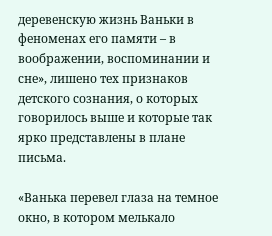деревенскую жизнь Ваньки в феноменах его памяти – в воображении, воспоминании и сне», лишено тех признаков детского сознания, о которых говорилось выше и которые так ярко представлены в плане письма.

«Ванька перевел глаза на темное окно, в котором мелькало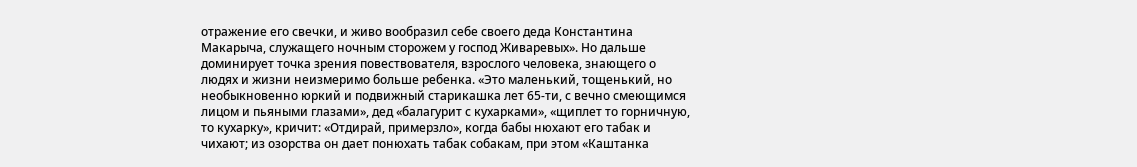отражение его свечки, и живо вообразил себе своего деда Константина Макарыча, служащего ночным сторожем у господ Живаревых». Но дальше доминирует точка зрения повествователя, взрослого человека, знающего о людях и жизни неизмеримо больше ребенка. «Это маленький, тощенький, но необыкновенно юркий и подвижный старикашка лет 65-ти, с вечно смеющимся лицом и пьяными глазами», дед «балагурит с кухарками», «щиплет то горничную, то кухарку», кричит: «Отдирай, примерзло», когда бабы нюхают его табак и чихают; из озорства он дает понюхать табак собакам, при этом «Каштанка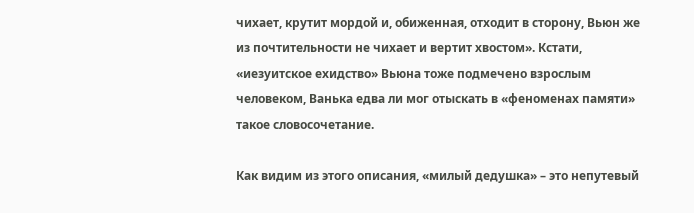чихает, крутит мордой и, обиженная, отходит в сторону, Вьюн же из почтительности не чихает и вертит хвостом». Кстати, «иезуитское ехидство» Вьюна тоже подмечено взрослым человеком, Ванька едва ли мог отыскать в «феноменах памяти» такое словосочетание.

Как видим из этого описания, «милый дедушка» – это непутевый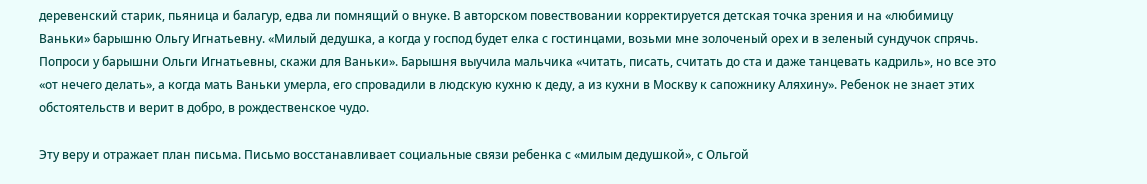деревенский старик, пьяница и балагур, едва ли помнящий о внуке. В авторском повествовании корректируется детская точка зрения и на «любимицу Ваньки» барышню Ольгу Игнатьевну. «Милый дедушка, а когда у господ будет елка с гостинцами, возьми мне золоченый орех и в зеленый сундучок спрячь. Попроси у барышни Ольги Игнатьевны, скажи для Ваньки». Барышня выучила мальчика «читать, писать, считать до ста и даже танцевать кадриль», но все это «от нечего делать», а когда мать Ваньки умерла, его спровадили в людскую кухню к деду, а из кухни в Москву к сапожнику Аляхину». Ребенок не знает этих обстоятельств и верит в добро, в рождественское чудо.

Эту веру и отражает план письма. Письмо восстанавливает социальные связи ребенка с «милым дедушкой», с Ольгой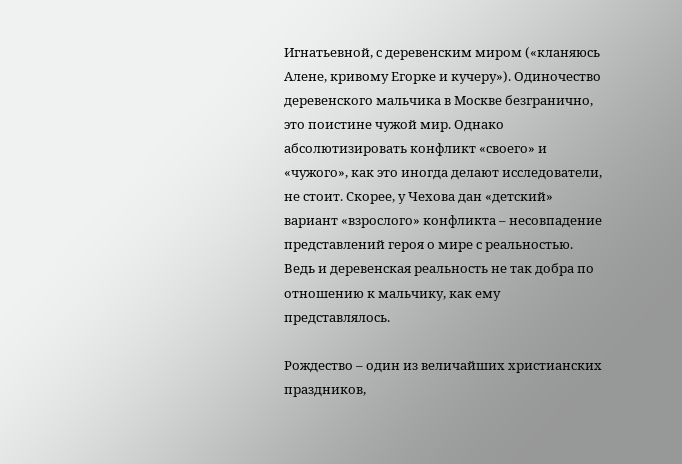Игнатьевной, с деревенским миром («кланяюсь Алене, кривому Егорке и кучеру»). Одиночество деревенского мальчика в Москве безгранично, это поистине чужой мир. Однако абсолютизировать конфликт «своего» и «чужого», как это иногда делают исследователи, не стоит. Скорее, у Чехова дан «детский» вариант «взрослого» конфликта – несовпадение представлений героя о мире с реальностью. Ведь и деревенская реальность не так добра по отношению к мальчику, как ему представлялось.

Рождество – один из величайших христианских праздников,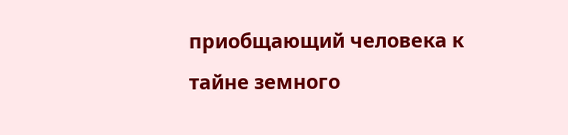приобщающий человека к тайне земного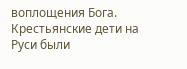воплощения Бога. Крестьянские дети на Руси были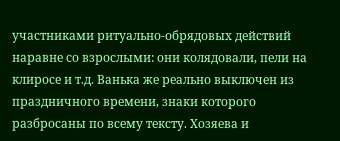участниками ритуально-обрядовых действий наравне со взрослыми: они колядовали, пели на клиросе и т.д. Ванька же реально выключен из праздничного времени, знаки которого разбросаны по всему тексту. Хозяева и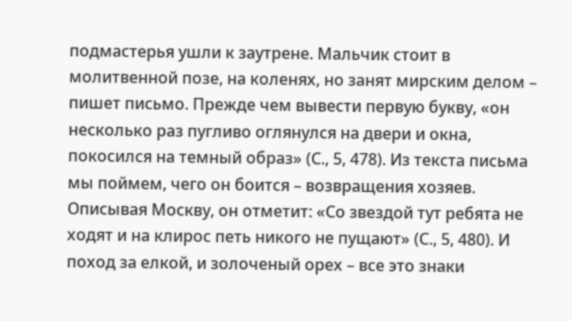подмастерья ушли к заутрене. Мальчик стоит в молитвенной позе, на коленях, но занят мирским делом – пишет письмо. Прежде чем вывести первую букву, «он несколько раз пугливо оглянулся на двери и окна, покосился на темный образ» (С., 5, 478). Из текста письма мы поймем, чего он боится – возвращения хозяев. Описывая Москву, он отметит: «Со звездой тут ребята не ходят и на клирос петь никого не пущают» (С., 5, 480). И поход за елкой, и золоченый орех – все это знаки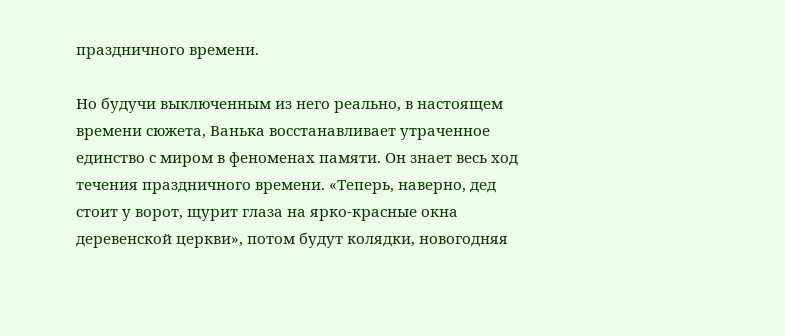праздничного времени.

Но будучи выключенным из него реально, в настоящем времени сюжета, Ванька восстанавливает утраченное единство с миром в феноменах памяти. Он знает весь ход течения праздничного времени. «Теперь, наверно, дед стоит у ворот, щурит глаза на ярко-красные окна деревенской церкви», потом будут колядки, новогодняя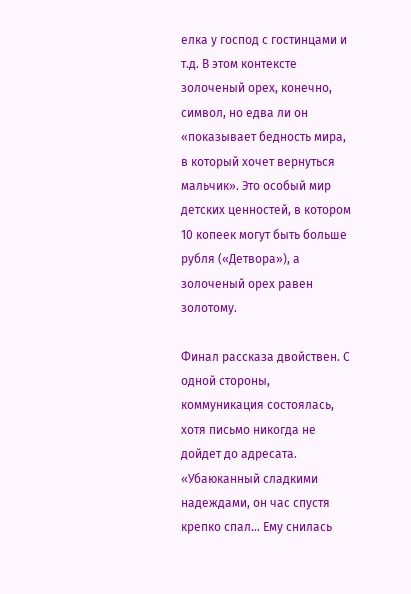елка у господ с гостинцами и т.д. В этом контексте золоченый орех, конечно, символ, но едва ли он «показывает бедность мира, в который хочет вернуться мальчик». Это особый мир детских ценностей, в котором 10 копеек могут быть больше рубля («Детвора»), а золоченый орех равен золотому.

Финал рассказа двойствен. С одной стороны, коммуникация состоялась, хотя письмо никогда не дойдет до адресата. «Убаюканный сладкими надеждами, он час спустя крепко спал… Ему снилась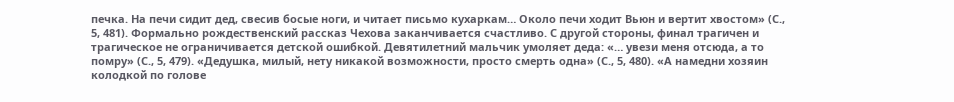печка. На печи сидит дед, свесив босые ноги, и читает письмо кухаркам… Около печи ходит Вьюн и вертит хвостом» (С., 5, 481). Формально рождественский рассказ Чехова заканчивается счастливо. С другой стороны, финал трагичен и трагическое не ограничивается детской ошибкой. Девятилетний мальчик умоляет деда: «… увези меня отсюда, а то помру» (С., 5, 479). «Дедушка, милый, нету никакой возможности, просто смерть одна» (С., 5, 480). «А намедни хозяин колодкой по голове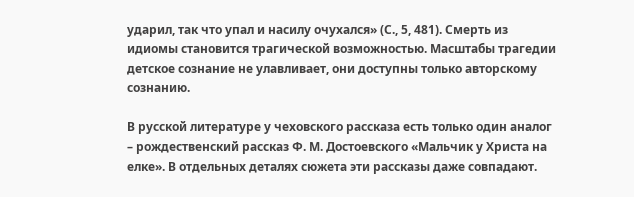ударил, так что упал и насилу очухался» (С., 5, 481). Смерть из идиомы становится трагической возможностью. Масштабы трагедии детское сознание не улавливает, они доступны только авторскому сознанию.

В русской литературе у чеховского рассказа есть только один аналог – рождественский рассказ Ф. М. Достоевского «Мальчик у Христа на елке». В отдельных деталях сюжета эти рассказы даже совпадают.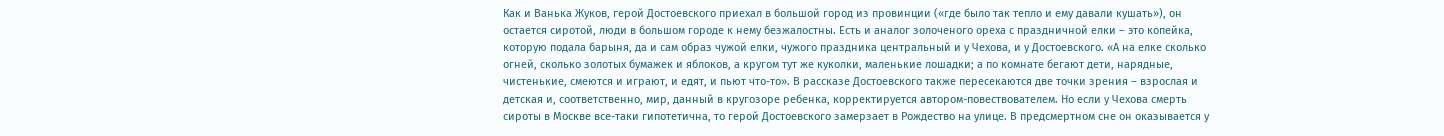Как и Ванька Жуков, герой Достоевского приехал в большой город из провинции («где было так тепло и ему давали кушать»), он остается сиротой, люди в большом городе к нему безжалостны. Есть и аналог золоченого ореха с праздничной елки – это копейка, которую подала барыня, да и сам образ чужой елки, чужого праздника центральный и у Чехова, и у Достоевского. «А на елке сколько огней, сколько золотых бумажек и яблоков, а кругом тут же куколки, маленькие лошадки; а по комнате бегают дети, нарядные, чистенькие, смеются и играют, и едят, и пьют что-то». В рассказе Достоевского также пересекаются две точки зрения – взрослая и детская и, соответственно, мир, данный в кругозоре ребенка, корректируется автором-повествователем. Но если у Чехова смерть сироты в Москве все-таки гипотетична, то герой Достоевского замерзает в Рождество на улице. В предсмертном сне он оказывается у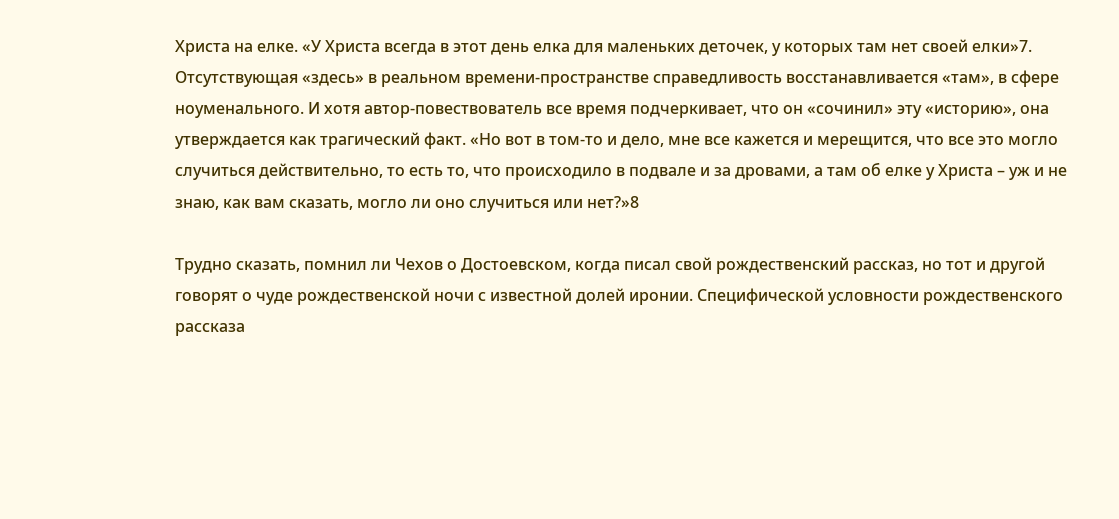Христа на елке. «У Христа всегда в этот день елка для маленьких деточек, у которых там нет своей елки»7. Отсутствующая «здесь» в реальном времени-пространстве справедливость восстанавливается «там», в сфере ноуменального. И хотя автор-повествователь все время подчеркивает, что он «сочинил» эту «историю», она утверждается как трагический факт. «Но вот в том-то и дело, мне все кажется и мерещится, что все это могло случиться действительно, то есть то, что происходило в подвале и за дровами, а там об елке у Христа – уж и не знаю, как вам сказать, могло ли оно случиться или нет?»8

Трудно сказать, помнил ли Чехов о Достоевском, когда писал свой рождественский рассказ, но тот и другой говорят о чуде рождественской ночи с известной долей иронии. Специфической условности рождественского рассказа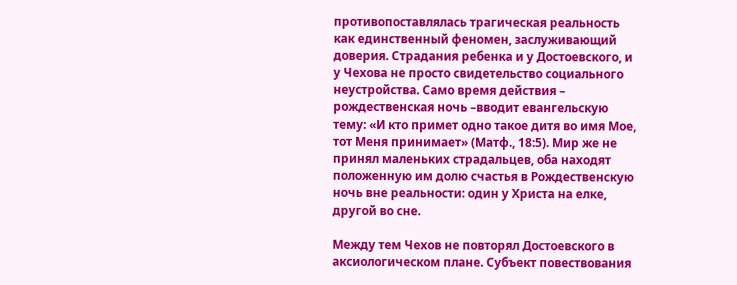противопоставлялась трагическая реальность как единственный феномен, заслуживающий доверия. Страдания ребенка и у Достоевского, и у Чехова не просто свидетельство социального неустройства. Само время действия – рождественская ночь –вводит евангельскую тему: «И кто примет одно такое дитя во имя Мое, тот Меня принимает» (Матф., 18:5). Мир же не принял маленьких страдальцев, оба находят положенную им долю счастья в Рождественскую ночь вне реальности: один у Христа на елке, другой во сне.

Между тем Чехов не повторял Достоевского в аксиологическом плане. Субъект повествования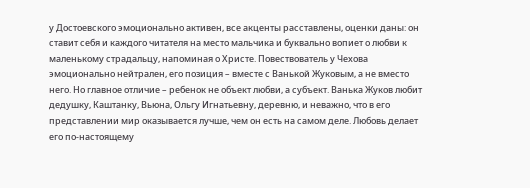у Достоевского эмоционально активен, все акценты расставлены, оценки даны: он ставит себя и каждого читателя на место мальчика и буквально вопиет о любви к маленькому страдальцу, напоминая о Христе. Повествователь у Чехова эмоционально нейтрален, его позиция – вместе с Ванькой Жуковым, а не вместо него. Но главное отличие – ребенок не объект любви, а субъект. Ванька Жуков любит дедушку, Каштанку, Вьюна, Ольгу Игнатьевну, деревню, и неважно, что в его представлении мир оказывается лучше, чем он есть на самом деле. Любовь делает его по-настоящему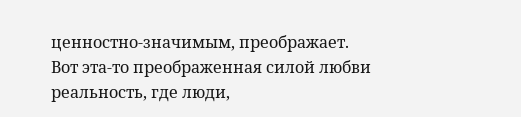ценностно-значимым, преображает. Вот эта-то преображенная силой любви реальность, где люди,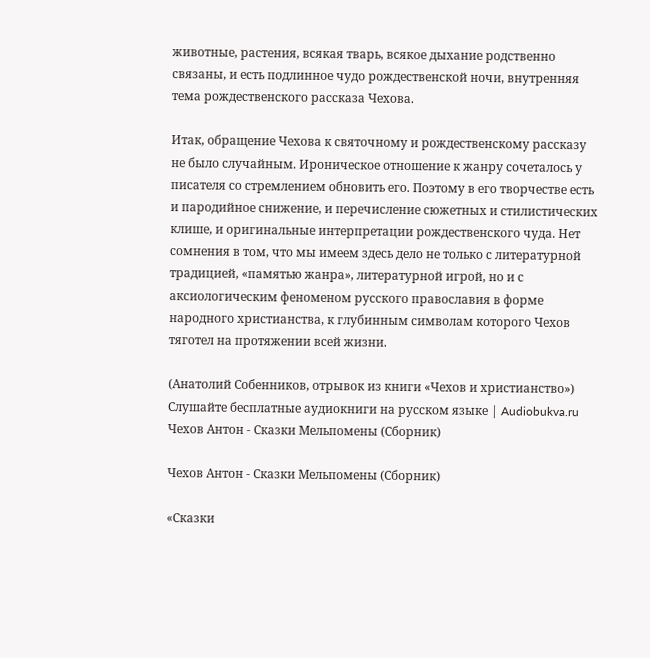животные, растения, всякая тварь, всякое дыхание родственно связаны, и есть подлинное чудо рождественской ночи, внутренняя тема рождественского рассказа Чехова.

Итак, обращение Чехова к святочному и рождественскому рассказу не было случайным. Ироническое отношение к жанру сочеталось у писателя со стремлением обновить его. Поэтому в его творчестве есть и пародийное снижение, и перечисление сюжетных и стилистических клише, и оригинальные интерпретации рождественского чуда. Нет сомнения в том, что мы имеем здесь дело не только с литературной традицией, «памятью жанра», литературной игрой, но и с аксиологическим феноменом русского православия в форме народного христианства, к глубинным символам которого Чехов тяготел на протяжении всей жизни.

(Анатолий Собенников, отрывок из книги «Чехов и христианство»)
Слушайте бесплатные аудиокниги на русском языке | Audiobukva.ru Чехов Антон - Сказки Мельпомены (Сборник)

Чехов Антон - Сказки Мельпомены (Сборник)

«Сказки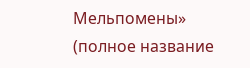Мельпомены» (полное название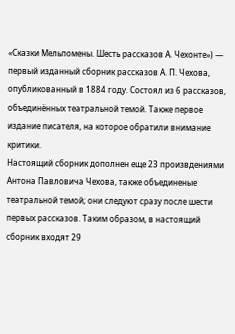«Сказки Мельпомены. Шесть рассказов А. Чехонте») — первый изданный сборник рассказов А. П. Чехова, опубликованный в 1884 году. Состоял из 6 рассказов, объединённых театральной темой. Также первое издание писателя, на которое обратили внимание критики.
Настоящий сборник дополнен еще 23 произвдениями Антона Павловича Чехова, также объединеные театральной темой; они следуют сразу после шести первых рассказов. Таким образом, в настоящий сборник входят 29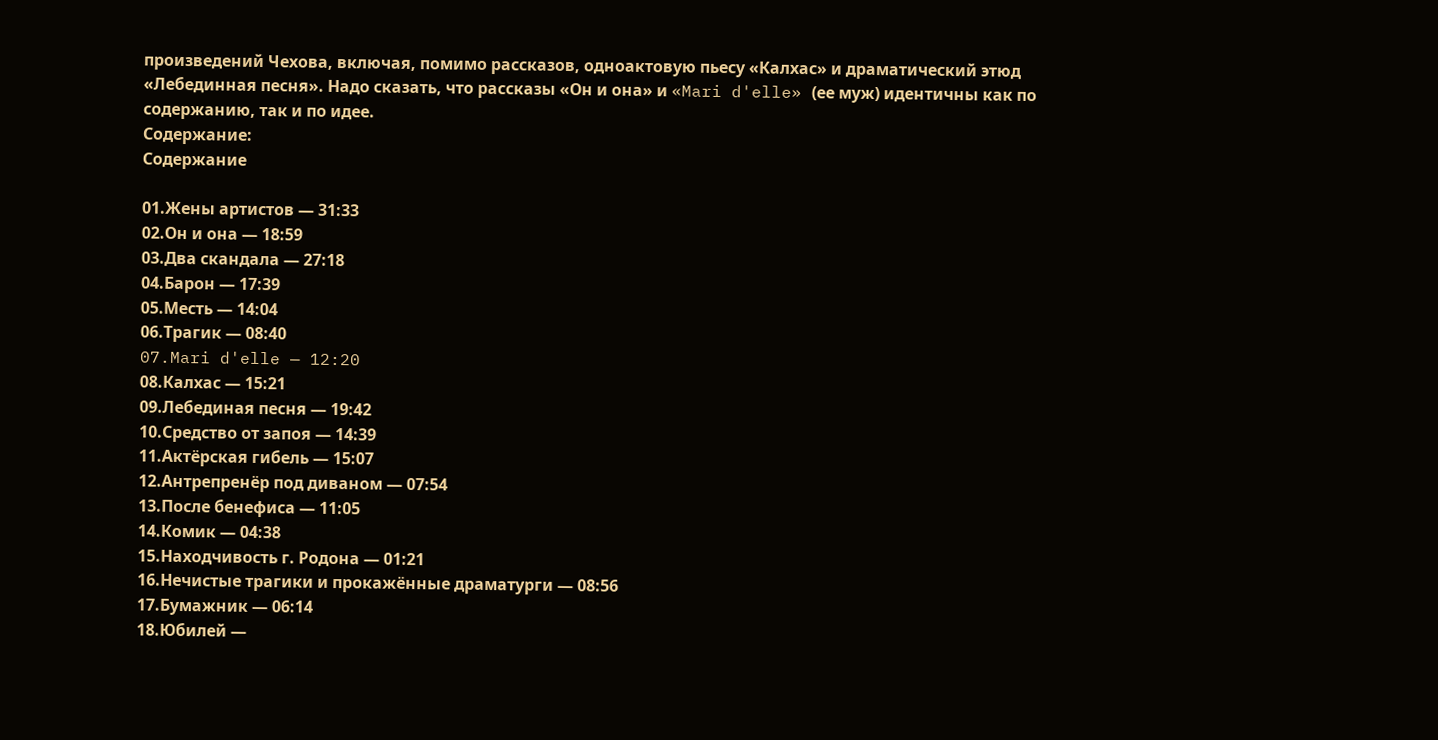произведений Чехова, включая, помимо рассказов, одноактовую пьесу «Калхас» и драматический этюд «Лебединная песня». Надо сказать, что рассказы «Он и она» и «Mari d'elle» (ее муж) идентичны как по содержанию, так и по идее.
Содержание:
Содержание

01.Жены артистов — 31:33
02.Он и она — 18:59
03.Два скандала — 27:18
04.Барон — 17:39
05.Месть — 14:04
06.Трагик — 08:40
07.Mari d'elle — 12:20
08.Калхас — 15:21
09.Лебединая песня — 19:42
10.Средство от запоя — 14:39
11.Актёрская гибель — 15:07
12.Антрепренёр под диваном — 07:54
13.После бенефиса — 11:05
14.Комик — 04:38
15.Находчивость г. Родона — 01:21
16.Нечистые трагики и прокажённые драматурги — 08:56
17.Бумажник — 06:14
18.Юбилей —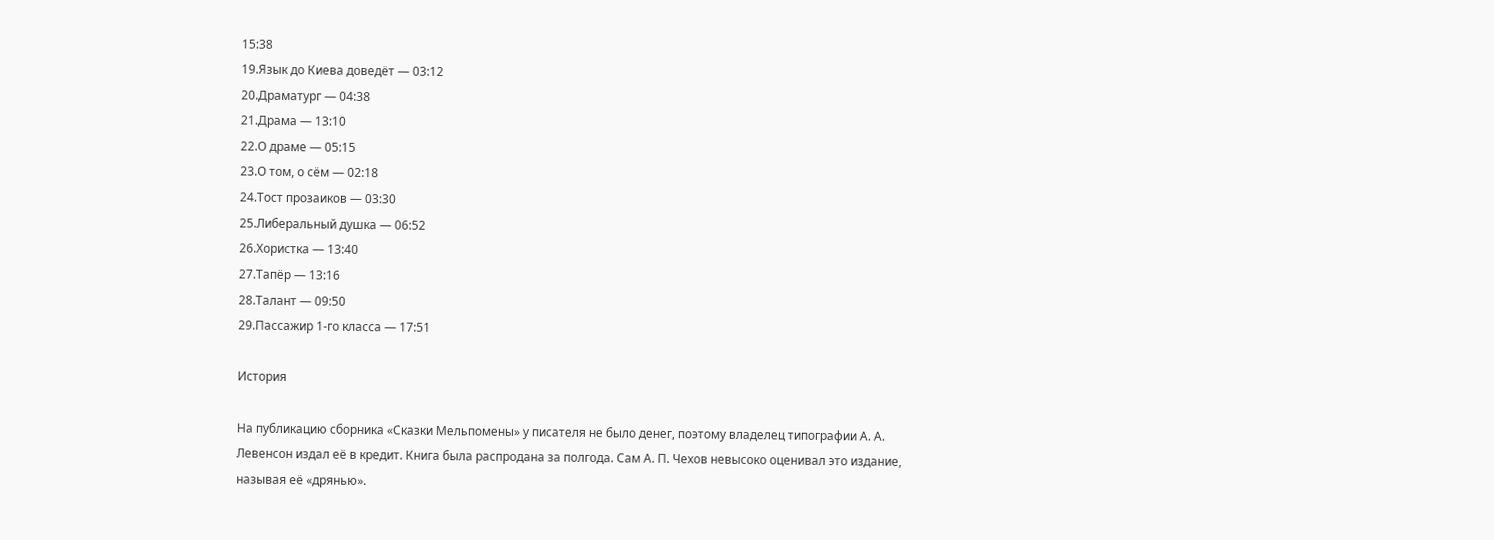15:38
19.Язык до Киева доведёт — 03:12
20.Драматург — 04:38
21.Драма — 13:10
22.О драме — 05:15
23.О том, о сём — 02:18
24.Тост прозаиков — 03:30
25.Либеральный душка — 06:52
26.Хористка — 13:40
27.Тапёр — 13:16
28.Талант — 09:50
29.Пассажир 1-го класса — 17:51

История

На публикацию сборника «Сказки Мельпомены» у писателя не было денег, поэтому владелец типографии А. А. Левенсон издал её в кредит. Книга была распродана за полгода. Сам А. П. Чехов невысоко оценивал это издание, называя её «дрянью».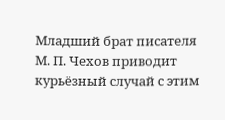Младший брат писателя М. П. Чехов приводит курьёзный случай с этим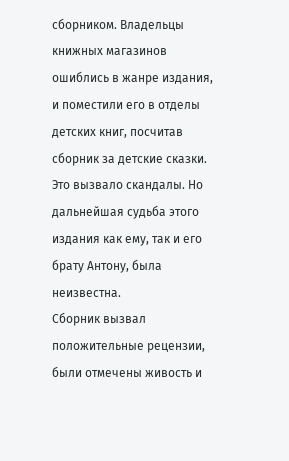сборником. Владельцы книжных магазинов ошиблись в жанре издания, и поместили его в отделы детских книг, посчитав сборник за детские сказки. Это вызвало скандалы. Но дальнейшая судьба этого издания как ему, так и его брату Антону, была неизвестна.
Сборник вызвал положительные рецензии, были отмечены живость и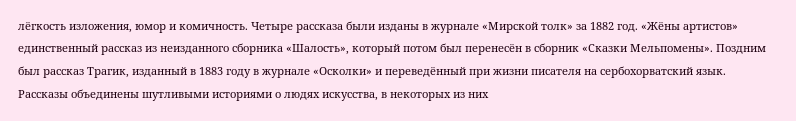лёгкость изложения, юмор и комичность. Четыре рассказа были изданы в журнале «Мирской толк» за 1882 год. «Жёны артистов» единственный рассказ из неизданного сборника «Шалость», который потом был перенесён в сборник «Сказки Мельпомены». Поздним был рассказ Трагик, изданный в 1883 году в журнале «Осколки» и переведённый при жизни писателя на сербохорватский язык.
Рассказы объединены шутливыми историями о людях искусства, в некоторых из них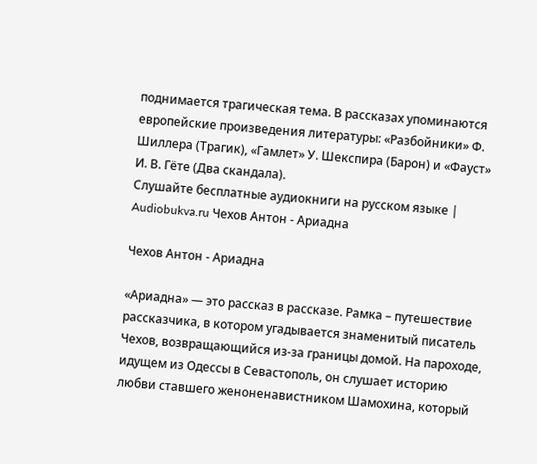поднимается трагическая тема. В рассказах упоминаются европейские произведения литературы: «Разбойники» Ф. Шиллера (Трагик), «Гамлет» У. Шекспира (Барон) и «Фауст» И. В. Гёте (Два скандала).
Слушайте бесплатные аудиокниги на русском языке | Audiobukva.ru Чехов Антон - Ариадна

Чехов Антон - Ариадна

«Ариадна» — это рассказ в рассказе. Рамка – путешествие рассказчика, в котором угадывается знаменитый писатель Чехов, возвращающийся из-за границы домой. На пароходе, идущем из Одессы в Севастополь, он слушает историю любви ставшего женоненавистником Шамохина, который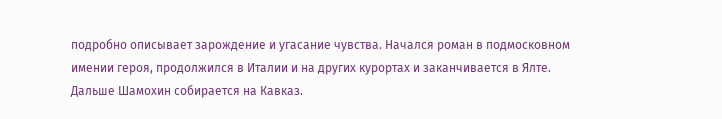подробно описывает зарождение и угасание чувства. Начался роман в подмосковном имении героя, продолжился в Италии и на других курортах и заканчивается в Ялте. Дальше Шамохин собирается на Кавказ.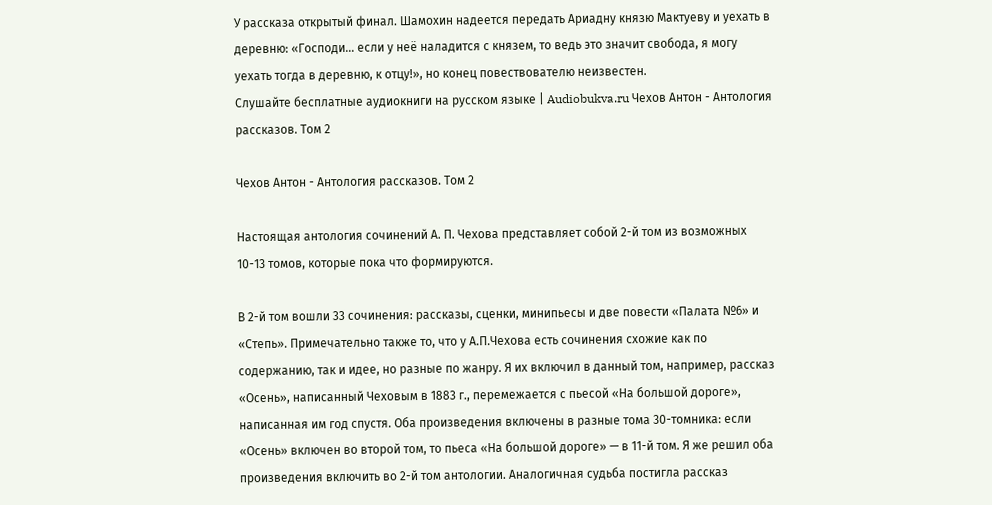У рассказа открытый финал. Шамохин надеется передать Ариадну князю Мактуеву и уехать в деревню: «Господи… если у неё наладится с князем, то ведь это значит свобода, я могу уехать тогда в деревню, к отцу!», но конец повествователю неизвестен.
Слушайте бесплатные аудиокниги на русском языке | Audiobukva.ru Чехов Антон - Антология рассказов. Том 2

Чехов Антон - Антология рассказов. Том 2

Настоящая антология сочинений А. П. Чехова представляет собой 2-й том из возможных 10-13 томов, которые пока что формируются.

В 2-й том вошли 33 сочинения: рассказы, сценки, минипьесы и две повести «Палата №6» и «Степь». Примечательно также то, что у А.П.Чехова есть сочинения схожие как по содержанию, так и идее, но разные по жанру. Я их включил в данный том, например, рассказ «Осень», написанный Чеховым в 1883 г., перемежается с пьесой «На большой дороге», написанная им год спустя. Оба произведения включены в разные тома 30-томника: если «Осень» включен во второй том, то пьеса «На большой дороге» — в 11-й том. Я же решил оба произведения включить во 2-й том антологии. Аналогичная судьба постигла рассказ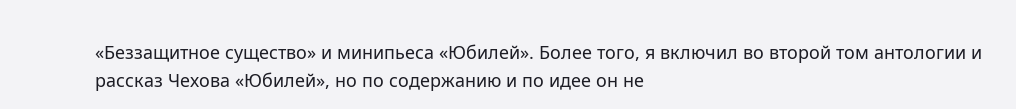«Беззащитное существо» и минипьеса «Юбилей». Более того, я включил во второй том антологии и рассказ Чехова «Юбилей», но по содержанию и по идее он не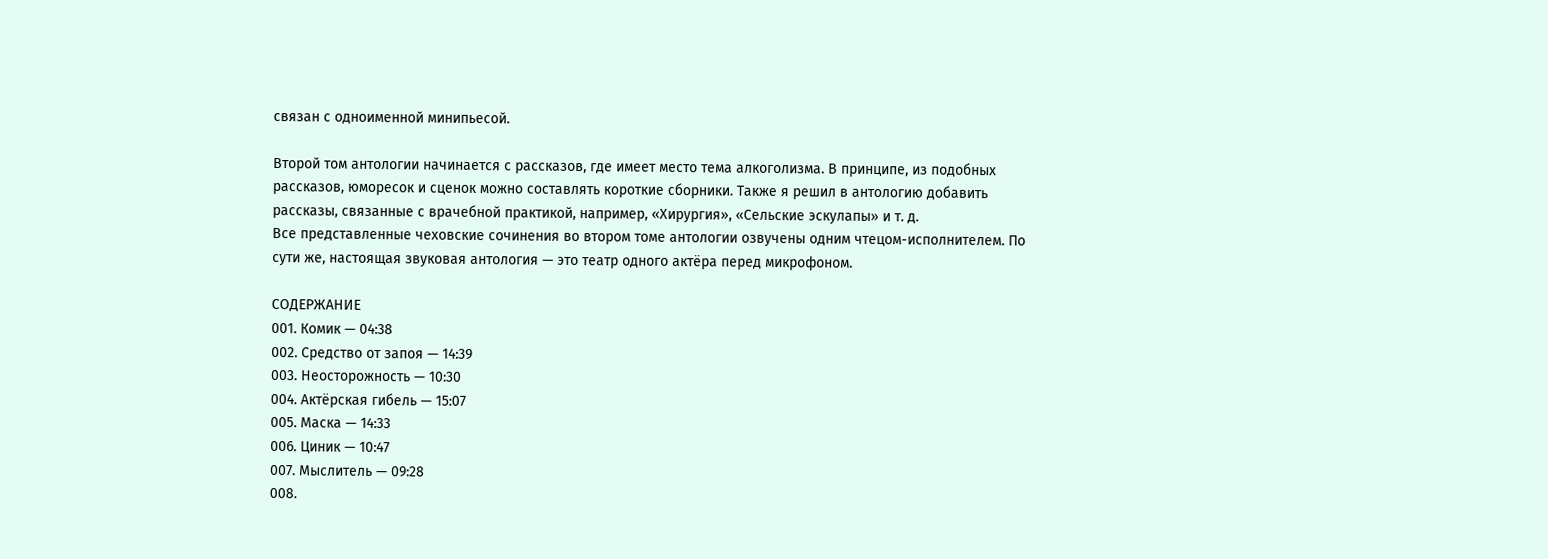связан с одноименной минипьесой.

Второй том антологии начинается с рассказов, где имеет место тема алкоголизма. В принципе, из подобных рассказов, юморесок и сценок можно составлять короткие сборники. Также я решил в антологию добавить рассказы, связанные с врачебной практикой, например, «Хирургия», «Сельские эскулапы» и т. д.
Все представленные чеховские сочинения во втором томе антологии озвучены одним чтецом-исполнителем. По сути же, настоящая звуковая антология — это театр одного актёра перед микрофоном.

СОДЕРЖАНИЕ
001. Комик — 04:38
002. Средство от запоя — 14:39
003. Неосторожность — 10:30
004. Актёрская гибель — 15:07
005. Маска — 14:33
006. Циник — 10:47
007. Мыслитель — 09:28
008.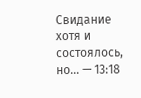Свидание хотя и состоялось, но… — 13:18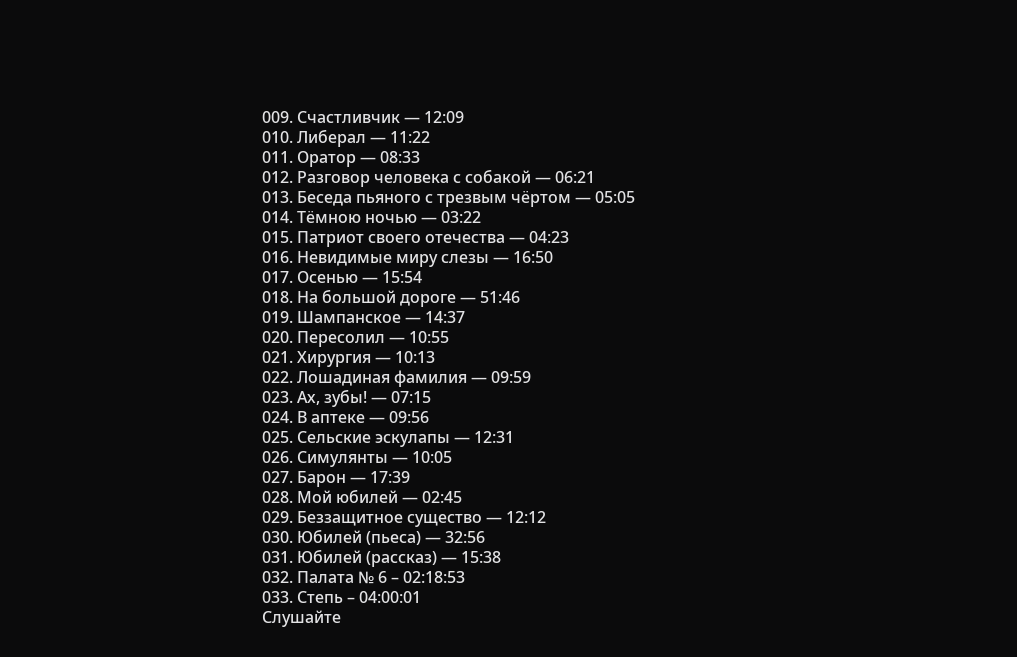009. Счастливчик — 12:09
010. Либерал — 11:22
011. Оратор — 08:33
012. Разговор человека с собакой — 06:21
013. Беседа пьяного с трезвым чёртом — 05:05
014. Тёмною ночью — 03:22
015. Патриот своего отечества — 04:23
016. Невидимые миру слезы — 16:50
017. Осенью — 15:54
018. На большой дороге — 51:46
019. Шампанское — 14:37
020. Пересолил — 10:55
021. Хирургия — 10:13
022. Лошадиная фамилия — 09:59
023. Ах, зубы! — 07:15
024. В аптеке — 09:56
025. Сельские эскулапы — 12:31
026. Симулянты — 10:05
027. Барон — 17:39
028. Мой юбилей — 02:45
029. Беззащитное существо — 12:12
030. Юбилей (пьеса) — 32:56
031. Юбилей (рассказ) — 15:38
032. Палата № 6 – 02:18:53
033. Степь – 04:00:01
Слушайте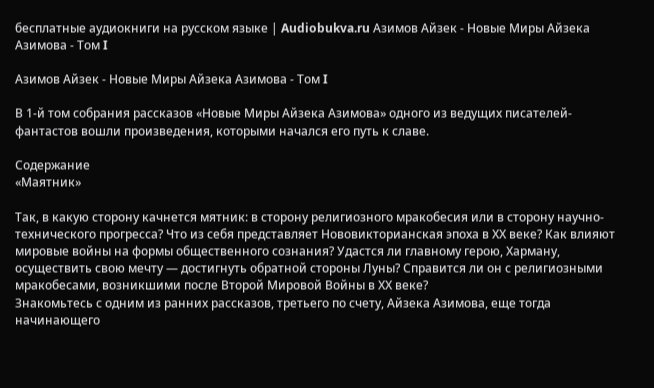бесплатные аудиокниги на русском языке | Audiobukva.ru Азимов Айзек - Новые Миры Айзека Азимова - Том I

Азимов Айзек - Новые Миры Айзека Азимова - Том I

В 1-й том собрания рассказов «Новые Миры Айзека Азимова» одного из ведущих писателей-фантастов вошли произведения, которыми начался его путь к славе.

Содержание
«Маятник»

Так, в какую сторону качнется мятник: в сторону религиозного мракобесия или в сторону научно-технического прогресса? Что из себя представляет Нововикторианская эпоха в ХХ веке? Как влияют мировые войны на формы общественного сознания? Удастся ли главному герою, Харману, осуществить свою мечту — достигнуть обратной стороны Луны? Справится ли он с религиозными мракобесами, возникшими после Второй Мировой Войны в ХХ веке?
Знакомьтесь с одним из ранних рассказов, третьего по счету, Айзека Азимова, еще тогда начинающего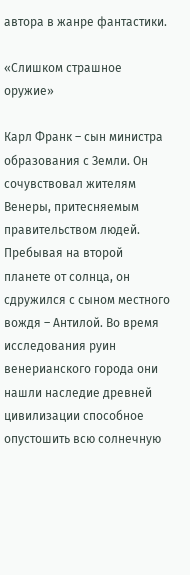автора в жанре фантастики.

«Слишком страшное оружие»

Карл Франк – сын министра образования с Земли. Он сочувствовал жителям Венеры, притесняемым правительством людей. Пребывая на второй планете от солнца, он сдружился с сыном местного вождя – Антилой. Во время исследования руин венерианского города они нашли наследие древней цивилизации способное опустошить всю солнечную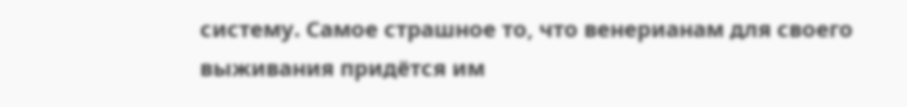систему. Самое страшное то, что венерианам для своего выживания придётся им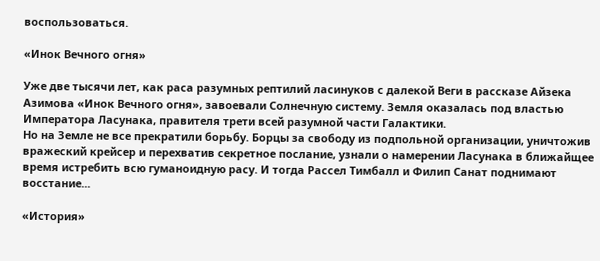воспользоваться.

«Инок Вечного огня»

Уже две тысячи лет, как раса разумных рептилий ласинуков с далекой Веги в рассказе Айзека Азимова «Инок Вечного огня», завоевали Солнечную систему. Земля оказалась под властью Императора Ласунака, правителя трети всей разумной части Галактики.
Но на Земле не все прекратили борьбу. Борцы за свободу из подпольной организации, уничтожив вражеский крейсер и перехватив секретное послание, узнали о намерении Ласунака в ближайщее время истребить всю гуманоидную расу. И тогда Рассел Тимбалл и Филип Санат поднимают восстание...

«История»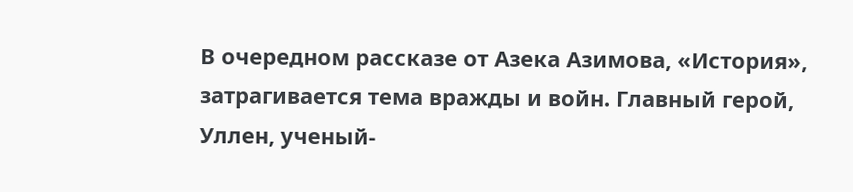В очередном рассказе от Азека Азимова, «История», затрагивается тема вражды и войн. Главный герой, Уллен, ученый-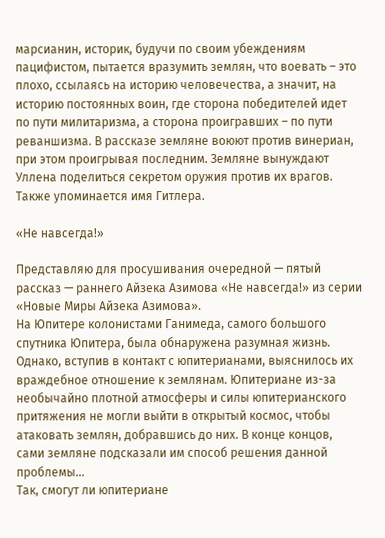марсианин, историк, будучи по своим убеждениям пацифистом, пытается вразумить землян, что воевать – это плохо, ссылаясь на историю человечества, а значит, на историю постоянных воин, где сторона победителей идет по пути милитаризма, а сторона проигравших – по пути реваншизма. В рассказе земляне воюют против винериан, при этом проигрывая последним. Земляне вынуждают Уллена поделиться секретом оружия против их врагов. Также упоминается имя Гитлера.

«Не навсегда!»

Представляю для просушивания очередной — пятый рассказ — раннего Айзека Азимова «Не навсегда!» из серии «Новые Миры Айзека Азимова».
На Юпитере колонистами Ганимеда, самого большого спутника Юпитера, была обнаружена разумная жизнь. Однако, вступив в контакт с юпитерианами, выяснилось их враждебное отношение к землянам. Юпитериане из-за необычайно плотной атмосферы и силы юпитерианского притяжения не могли выйти в открытый космос, чтобы атаковать землян, добравшись до них. В конце концов, сами земляне подсказали им способ решения данной проблемы...
Так, смогут ли юпитериане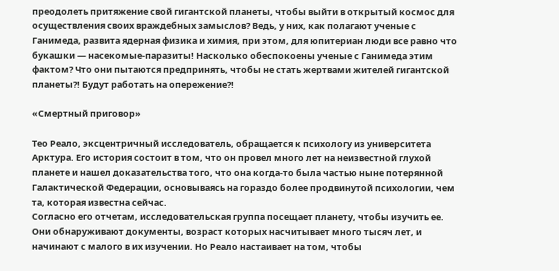преодолеть притяжение свой гигантской планеты, чтобы выйти в открытый космос для осуществления своих враждебных замыслов? Ведь, у них, как полагают ученые с Ганимеда, развита ядерная физика и химия, при этом, для юпитериан люди все равно что букашки — насекомые-паразиты! Насколько обеспокоены ученые с Ганимеда этим фактом? Что они пытаются предпринять, чтобы не стать жертвами жителей гигантской планеты?! Будут работать на опережение?!

«Смертный приговор»

Тео Реало, эксцентричный исследователь, обращается к психологу из университета Арктура. Его история состоит в том, что он провел много лет на неизвестной глухой планете и нашел доказательства того, что она когда-то была частью ныне потерянной Галактической Федерации, основываясь на гораздо более продвинутой психологии, чем та, которая известна сейчас.
Согласно его отчетам, исследовательская группа посещает планету, чтобы изучить ее. Они обнаруживают документы, возраст которых насчитывает много тысяч лет, и начинают с малого в их изучении. Но Реало настаивает на том, чтобы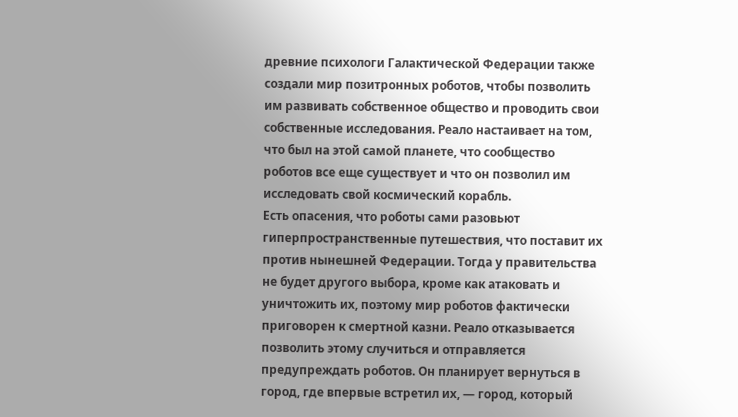древние психологи Галактической Федерации также создали мир позитронных роботов, чтобы позволить им развивать собственное общество и проводить свои собственные исследования. Реало настаивает на том, что был на этой самой планете, что сообщество роботов все еще существует и что он позволил им исследовать свой космический корабль.
Есть опасения, что роботы сами разовьют гиперпространственные путешествия, что поставит их против нынешней Федерации. Тогда у правительства не будет другого выбора, кроме как атаковать и уничтожить их, поэтому мир роботов фактически приговорен к смертной казни. Реало отказывается позволить этому случиться и отправляется предупреждать роботов. Он планирует вернуться в город, где впервые встретил их, — город, который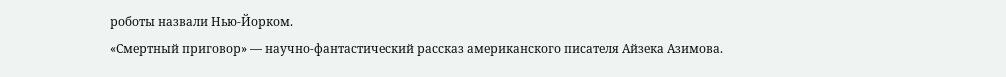роботы назвали Нью-Йорком.
«Смертный приговор» — научно-фантастический рассказ американского писателя Айзека Азимова.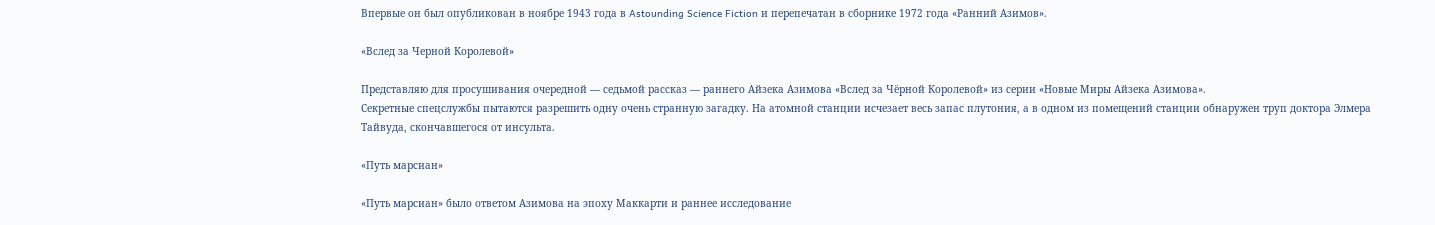Впервые он был опубликован в ноябре 1943 года в Astounding Science Fiction и перепечатан в сборнике 1972 года «Ранний Азимов».

«Вслед за Черной Королевой»

Представляю для просушивания очередной — седьмой рассказ — раннего Айзека Азимова «Вслед за Чёрной Королевой» из серии «Новые Миры Айзека Азимова».
Секретные спецслужбы пытаются разрешить одну очень странную загадку. На атомной станции исчезает весь запас плутония, а в одном из помещений станции обнаружен труп доктора Элмера Тайвуда, скончавшегося от инсульта.

«Путь марсиан»

«Путь марсиан» было ответом Азимова на эпоху Маккарти и раннее исследование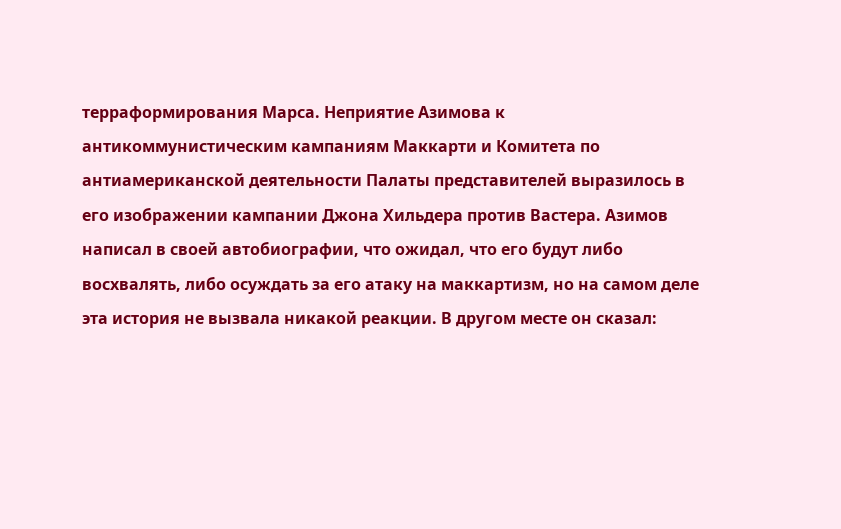терраформирования Марса. Неприятие Азимова к антикоммунистическим кампаниям Маккарти и Комитета по антиамериканской деятельности Палаты представителей выразилось в его изображении кампании Джона Хильдера против Вастера. Азимов написал в своей автобиографии, что ожидал, что его будут либо восхвалять, либо осуждать за его атаку на маккартизм, но на самом деле эта история не вызвала никакой реакции. В другом месте он сказал: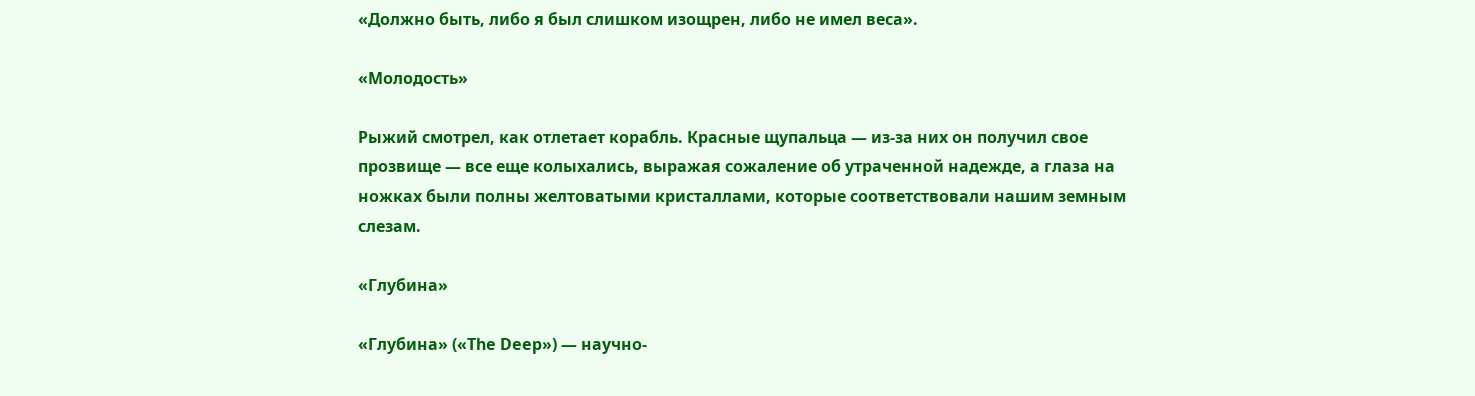«Должно быть, либо я был слишком изощрен, либо не имел веса».

«Молодость»

Рыжий смотрел, как отлетает корабль. Красные щупальца — из-за них он получил свое прозвище — все еще колыхались, выражая сожаление об утраченной надежде, а глаза на ножках были полны желтоватыми кристаллами, которые соответствовали нашим земным слезам.

«Глубина»

«Глубина» («The Deep») — научно-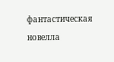фантастическая новелла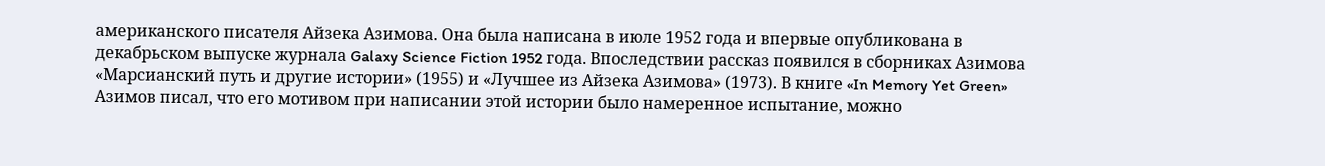американского писателя Айзека Азимова. Она была написана в июле 1952 года и впервые опубликована в декабрьском выпуске журнала Galaxy Science Fiction 1952 года. Впоследствии рассказ появился в сборниках Азимова «Марсианский путь и другие истории» (1955) и «Лучшее из Айзека Азимова» (1973). В книге «In Memory Yet Green» Азимов писал, что его мотивом при написании этой истории было намеренное испытание, можно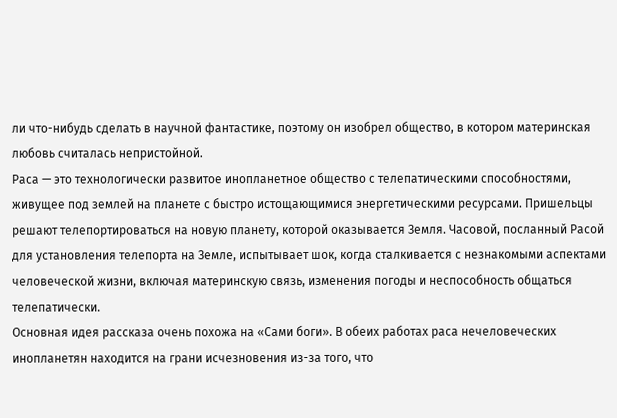ли что-нибудь сделать в научной фантастике, поэтому он изобрел общество, в котором материнская любовь считалась непристойной.
Раса — это технологически развитое инопланетное общество с телепатическими способностями, живущее под землей на планете с быстро истощающимися энергетическими ресурсами. Пришельцы решают телепортироваться на новую планету, которой оказывается Земля. Часовой, посланный Расой для установления телепорта на Земле, испытывает шок, когда сталкивается с незнакомыми аспектами человеческой жизни, включая материнскую связь, изменения погоды и неспособность общаться телепатически.
Основная идея рассказа очень похожа на «Сами боги». В обеих работах раса нечеловеческих инопланетян находится на грани исчезновения из-за того, что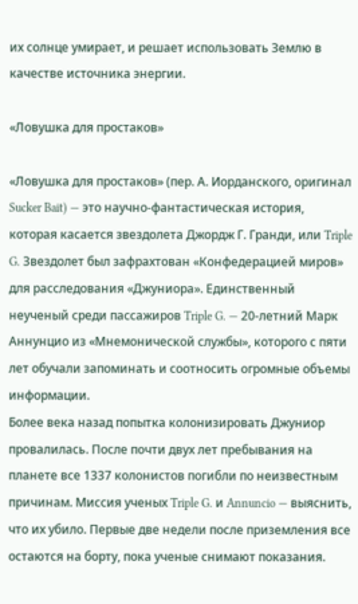их солнце умирает, и решает использовать Землю в качестве источника энергии.

«Ловушка для простаков»

«Ловушка для простаков» (пер. А. Иорданского, оригинал Sucker Bait) — это научно-фантастическая история, которая касается звездолета Джордж Г. Гранди, или Triple G. Звездолет был зафрахтован «Конфедерацией миров» для расследования «Джуниора». Единственный неученый среди пассажиров Triple G. — 20-летний Марк Аннунцио из «Мнемонической службы», которого с пяти лет обучали запоминать и соотносить огромные объемы информации.
Более века назад попытка колонизировать Джуниор провалилась. После почти двух лет пребывания на планете все 1337 колонистов погибли по неизвестным причинам. Миссия ученых Triple G. и Annuncio — выяснить, что их убило. Первые две недели после приземления все остаются на борту, пока ученые снимают показания.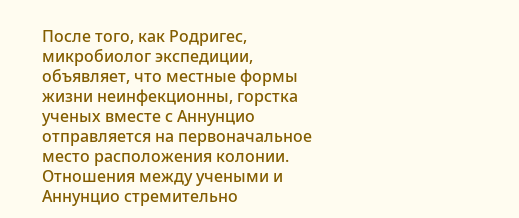После того, как Родригес, микробиолог экспедиции, объявляет, что местные формы жизни неинфекционны, горстка ученых вместе с Аннунцио отправляется на первоначальное место расположения колонии.
Отношения между учеными и Аннунцио стремительно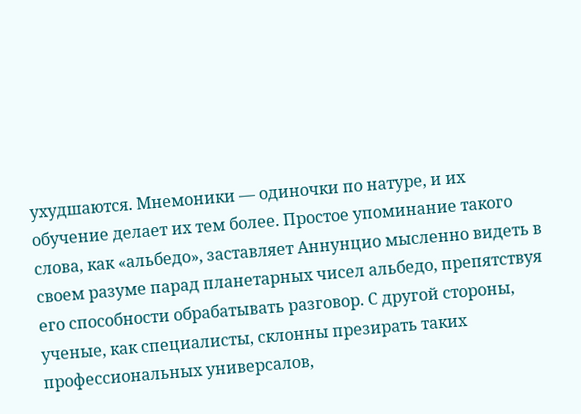ухудшаются. Мнемоники — одиночки по натуре, и их обучение делает их тем более. Простое упоминание такого слова, как «альбедо», заставляет Аннунцио мысленно видеть в своем разуме парад планетарных чисел альбедо, препятствуя его способности обрабатывать разговор. С другой стороны, ученые, как специалисты, склонны презирать таких профессиональных универсалов,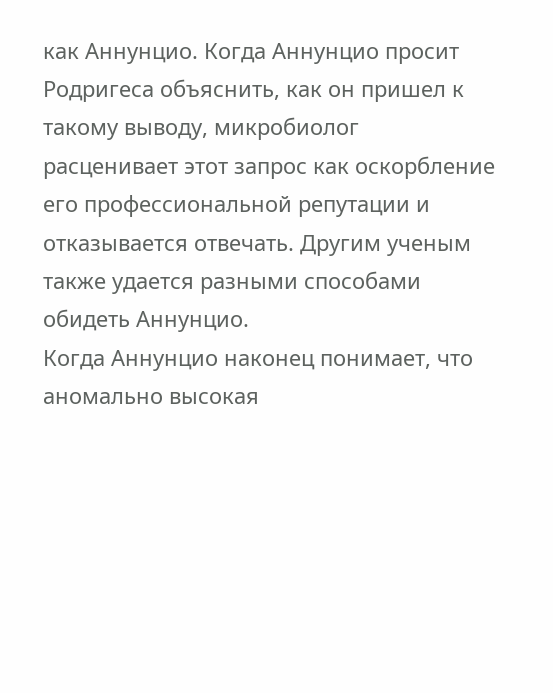как Аннунцио. Когда Аннунцио просит Родригеса объяснить, как он пришел к такому выводу, микробиолог расценивает этот запрос как оскорбление его профессиональной репутации и отказывается отвечать. Другим ученым также удается разными способами обидеть Аннунцио.
Когда Аннунцио наконец понимает, что аномально высокая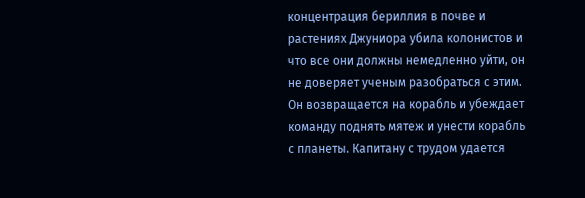концентрация бериллия в почве и растениях Джуниора убила колонистов и что все они должны немедленно уйти, он не доверяет ученым разобраться с этим. Он возвращается на корабль и убеждает команду поднять мятеж и унести корабль с планеты. Капитану с трудом удается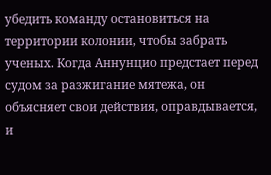убедить команду остановиться на территории колонии, чтобы забрать ученых. Когда Аннунцио предстает перед судом за разжигание мятежа, он объясняет свои действия, оправдывается, и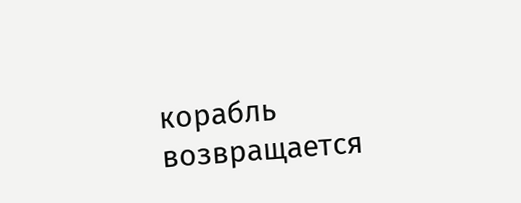корабль возвращается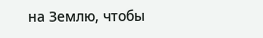на Землю, чтобы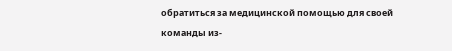обратиться за медицинской помощью для своей команды из-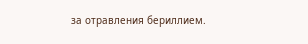за отравления бериллием.